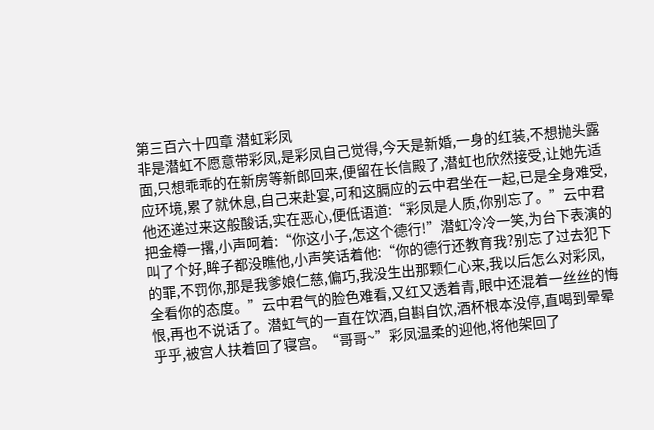第三百六十四章 潜虹彩凤
非是潜虹不愿意带彩凤,是彩凤自己觉得,今天是新婚,一身的红装,不想抛头露面,只想乖乖的在新房等新郎回来,便留在长信殿了,潜虹也欣然接受,让她先适应环境,累了就休息,自己来赴宴,可和这膈应的云中君坐在一起,已是全身难受,他还递过来这般酸话,实在恶心,便低语道:“彩凤是人质,你别忘了。”云中君把金樽一撂,小声呵着:“你这小子,怎这个德行!”潜虹冷冷一笑,为台下表演的叫了个好,眸子都没瞧他,小声笑话着他:“你的德行还教育我?别忘了过去犯下的罪,不罚你,那是我爹娘仁慈,偏巧,我没生出那颗仁心来,我以后怎么对彩凤,全看你的态度。”云中君气的脸色难看,又红又透着青,眼中还混着一丝丝的悔恨,再也不说话了。潜虹气的一直在饮酒,自斟自饮,酒杯根本没停,直喝到晕晕乎乎,被宫人扶着回了寝宫。“哥哥~”彩凤温柔的迎他,将他架回了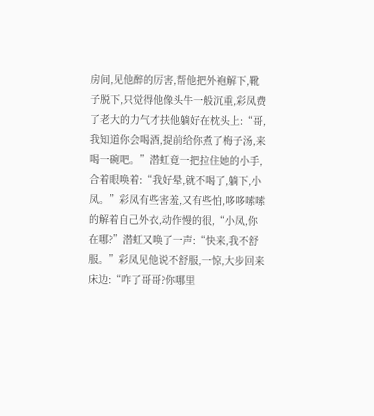房间,见他醉的厉害,帮他把外袍解下,靴子脱下,只觉得他像头牛一般沉重,彩凤费了老大的力气才扶他躺好在枕头上:“哥,我知道你会喝酒,提前给你煮了梅子汤,来喝一碗吧。”潜虹竟一把拉住她的小手,合着眼唤着:“我好晕,就不喝了,躺下,小凤。”彩凤有些害羞,又有些怕,哆哆嗦嗦的解着自己外衣,动作慢的很,“小凤,你在哪?”潜虹又唤了一声:“快来,我不舒服。”彩凤见他说不舒服,一惊,大步回来床边:“咋了哥哥?你哪里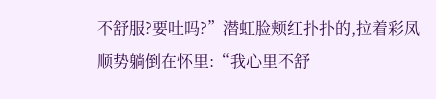不舒服?要吐吗?”潜虹脸颊红扑扑的,拉着彩凤顺势躺倒在怀里:“我心里不舒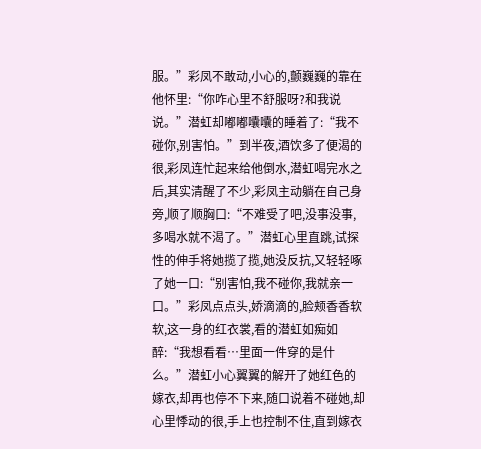服。”彩凤不敢动,小心的,颤巍巍的靠在他怀里:“你咋心里不舒服呀?和我说说。”潜虹却嘟嘟囔囔的睡着了:“我不碰你,别害怕。”到半夜,酒饮多了便渴的很,彩凤连忙起来给他倒水,潜虹喝完水之后,其实清醒了不少,彩凤主动躺在自己身旁,顺了顺胸口:“不难受了吧,没事没事,多喝水就不渴了。”潜虹心里直跳,试探性的伸手将她揽了揽,她没反抗,又轻轻啄了她一口:“别害怕,我不碰你,我就亲一口。”彩凤点点头,娇滴滴的,脸颊香香软软,这一身的红衣裳,看的潜虹如痴如醉:“我想看看…里面一件穿的是什么。”潜虹小心翼翼的解开了她红色的嫁衣,却再也停不下来,随口说着不碰她,却心里悸动的很,手上也控制不住,直到嫁衣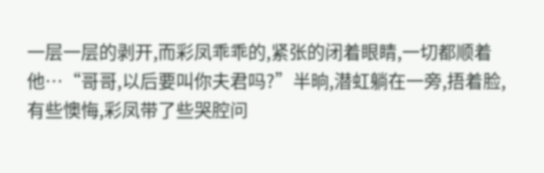一层一层的剥开,而彩凤乖乖的,紧张的闭着眼睛,一切都顺着他…“哥哥,以后要叫你夫君吗?”半晌,潜虹躺在一旁,捂着脸,有些懊悔,彩凤带了些哭腔问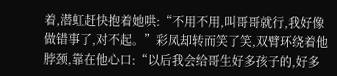着,潜虹赶快抱着她哄:“不用不用,叫哥哥就行,我好像做错事了,对不起。”彩凤却转而笑了笑,双臂环绕着他脖颈,靠在他心口:“以后我会给哥生好多孩子的,好多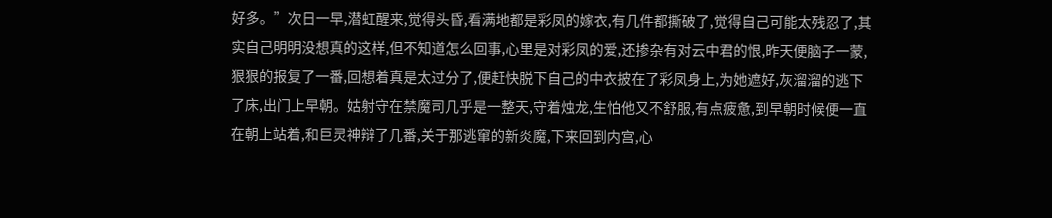好多。”次日一早,潜虹醒来,觉得头昏,看满地都是彩凤的嫁衣,有几件都撕破了,觉得自己可能太残忍了,其实自己明明没想真的这样,但不知道怎么回事,心里是对彩凤的爱,还掺杂有对云中君的恨,昨天便脑子一蒙,狠狠的报复了一番,回想着真是太过分了,便赶快脱下自己的中衣披在了彩凤身上,为她遮好,灰溜溜的逃下了床,出门上早朝。姑射守在禁魔司几乎是一整天,守着烛龙,生怕他又不舒服,有点疲惫,到早朝时候便一直在朝上站着,和巨灵神辩了几番,关于那逃窜的新炎魔,下来回到内宫,心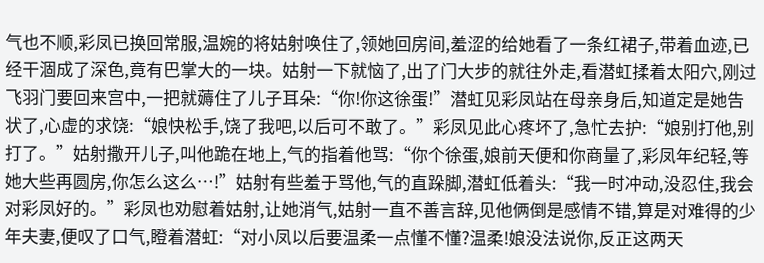气也不顺,彩凤已换回常服,温婉的将姑射唤住了,领她回房间,羞涩的给她看了一条红裙子,带着血迹,已经干涸成了深色,竟有巴掌大的一块。姑射一下就恼了,出了门大步的就往外走,看潜虹揉着太阳穴,刚过飞羽门要回来宫中,一把就薅住了儿子耳朵:“你!你这徐蛋!”潜虹见彩凤站在母亲身后,知道定是她告状了,心虚的求饶:“娘快松手,饶了我吧,以后可不敢了。”彩凤见此心疼坏了,急忙去护:“娘别打他,别打了。”姑射撒开儿子,叫他跪在地上,气的指着他骂:“你个徐蛋,娘前天便和你商量了,彩凤年纪轻,等她大些再圆房,你怎么这么…!”姑射有些羞于骂他,气的直跺脚,潜虹低着头:“我一时冲动,没忍住,我会对彩凤好的。”彩凤也劝慰着姑射,让她消气,姑射一直不善言辞,见他俩倒是感情不错,算是对难得的少年夫妻,便叹了口气,瞪着潜虹:“对小凤以后要温柔一点懂不懂?温柔!娘没法说你,反正这两天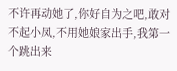不许再动她了,你好自为之吧,敢对不起小凤,不用她娘家出手,我第一个跳出来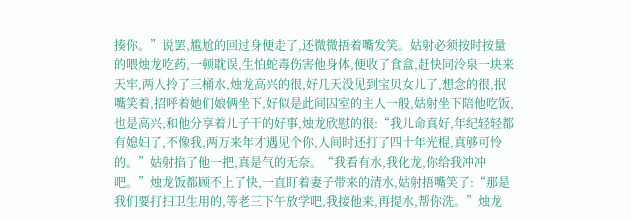揍你。”说罢,尴尬的回过身便走了,还微微捂着嘴发笑。姑射必须按时按量的喂烛龙吃药,一顿耽误,生怕蛇毒伤害他身体,便收了食盒,赶快同泠泉一块来天牢,两人拎了三桶水,烛龙高兴的很,好几天没见到宝贝女儿了,想念的很,抿嘴笑着,招呼着她们娘俩坐下,好似是此间囚室的主人一般,姑射坐下陪他吃饭,也是高兴,和他分享着儿子干的好事,烛龙欣慰的很:“我儿命真好,年纪轻轻都有媳妇了,不像我,两万来年才遇见个你,人间时还打了四十年光棍,真够可怜的。”姑射掐了他一把,真是气的无奈。“我看有水,我化龙,你给我冲冲吧。”烛龙饭都顾不上了快,一直盯着妻子带来的清水,姑射捂嘴笑了:“那是我们要打扫卫生用的,等老三下午放学吧,我接他来,再提水,帮你洗。”烛龙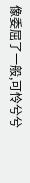像委屈了一般,可怜兮兮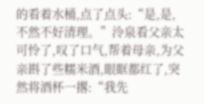的看着水桶,点了点头:“是,是,不然不好清理。”泠泉看父亲太可怜了,叹了口气,帮着母亲,为父亲斟了些糯米酒,眼眶都红了,突然将酒杯一撂:“我先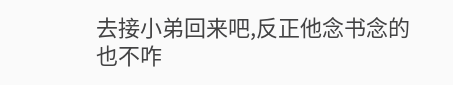去接小弟回来吧,反正他念书念的也不咋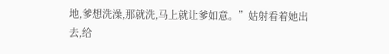地,爹想洗澡,那就洗,马上就让爹如意。”姑射看着她出去,给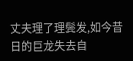丈夫理了理鬓发,如今昔日的巨龙失去自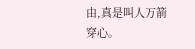由,真是叫人万箭穿心。